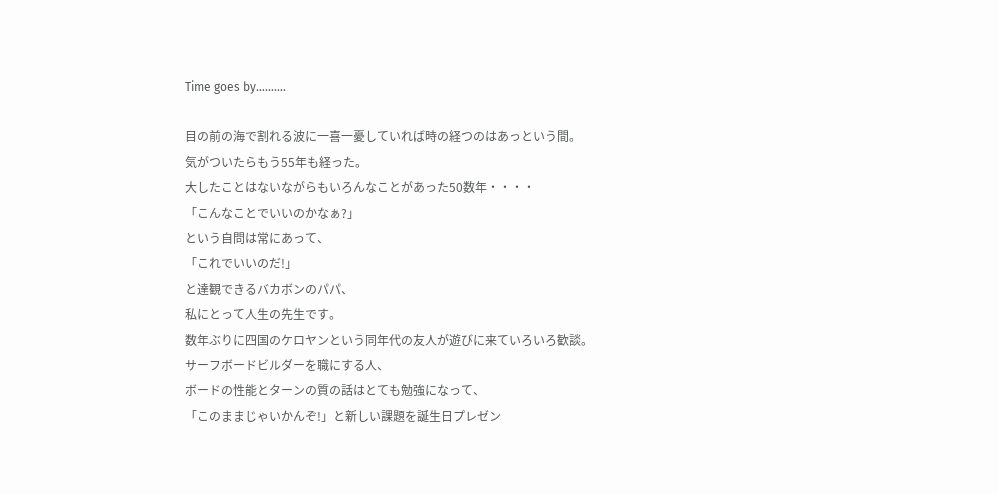Time goes by……….

目の前の海で割れる波に一喜一憂していれば時の経つのはあっという間。
気がついたらもう55年も経った。
大したことはないながらもいろんなことがあった50数年・・・・
「こんなことでいいのかなぁ?」
という自問は常にあって、
「これでいいのだ!」
と達観できるバカボンのパパ、
私にとって人生の先生です。
数年ぶりに四国のケロヤンという同年代の友人が遊びに来ていろいろ歓談。
サーフボードビルダーを職にする人、
ボードの性能とターンの質の話はとても勉強になって、
「このままじゃいかんぞ!」と新しい課題を誕生日プレゼン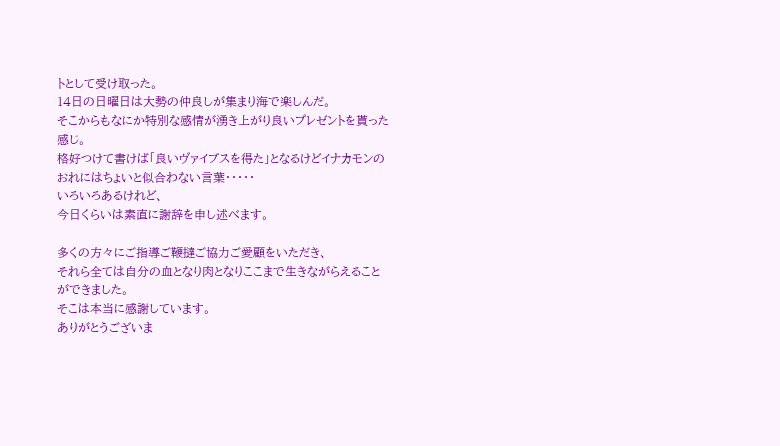トとして受け取った。
14日の日曜日は大勢の仲良しが集まり海で楽しんだ。
そこからもなにか特別な感情が湧き上がり良いプレゼントを貰った感じ。
格好つけて書けば「良いヴァイブスを得た」となるけどイナカモンのおれにはちょいと似合わない言葉・・・・・
いろいろあるけれど、
今日くらいは素直に謝辞を申し述べます。

多くの方々にご指導ご鞭撻ご協力ご愛顧をいただき、
それら全ては自分の血となり肉となりここまで生きながらえることができました。
そこは本当に感謝しています。
ありがとうございま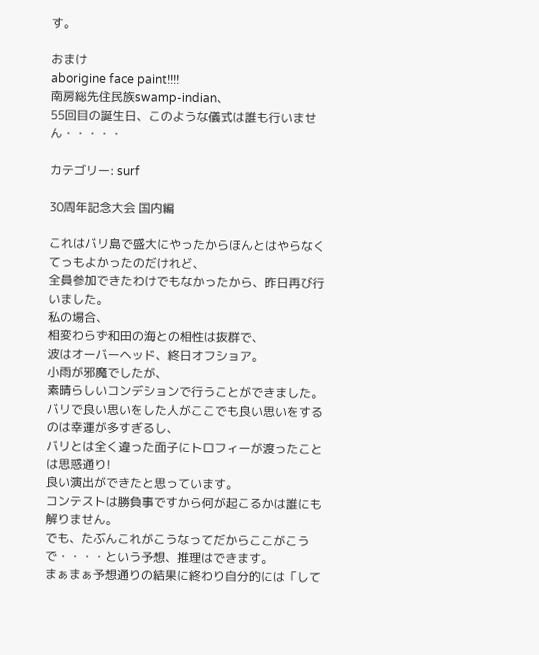す。

おまけ
aborigine face paint!!!!
南房総先住民族swamp-indian、
55回目の誕生日、このような儀式は誰も行いません・・・・・

カテゴリー: surf

30周年記念大会 国内編

これはバリ島で盛大にやったからほんとはやらなくてっもよかったのだけれど、
全員参加できたわけでもなかったから、昨日再び行いました。
私の場合、
相変わらず和田の海との相性は抜群で、
波はオーバーヘッド、終日オフショア。
小雨が邪魔でしたが、
素晴らしいコンデションで行うことができました。
バリで良い思いをした人がここでも良い思いをするのは幸運が多すぎるし、
バリとは全く違った面子にトロフィーが渡ったことは思惑通り!
良い演出ができたと思っています。
コンテストは勝負事ですから何が起こるかは誰にも解りません。
でも、たぶんこれがこうなってだからここがこうで・・・・という予想、推理はできます。
まぁまぁ予想通りの結果に終わり自分的には「して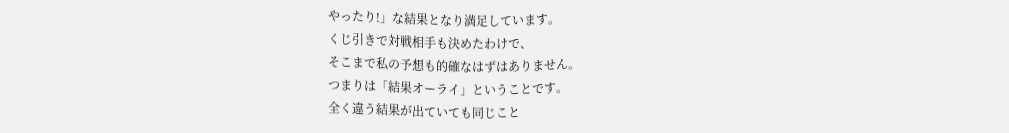やったり!」な結果となり満足しています。
くじ引きで対戦相手も決めたわけで、
そこまで私の予想も的確なはずはありません。
つまりは「結果オーライ」ということです。
全く違う結果が出ていても同じこと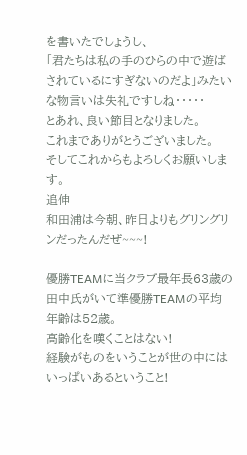を書いたでしょうし、
「君たちは私の手のひらの中で遊ばされているにすぎないのだよ」みたいな物言いは失礼ですしね・・・・・
とあれ、良い節目となりました。
これまでありがとうございました。
そしてこれからもよろしくお願いします。
追伸
和田浦は今朝、昨日よりもグリングリンだったんだぜ~~~!

優勝TEAMに当クラブ最年長63歳の田中氏がいて準優勝TEAMの平均年齢は52歳。
高齢化を嘆くことはない!
経験がものをいうことが世の中にはいっぱいあるということ!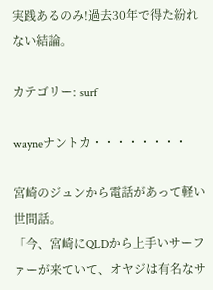実践あるのみ!過去30年で得た紛れない結論。

カテゴリー: surf

wayneナントカ・・・・・・・・

宮崎のジュンから電話があって軽い世間話。
「今、宮崎にQLDから上手いサーファーが来ていて、オヤジは有名なサ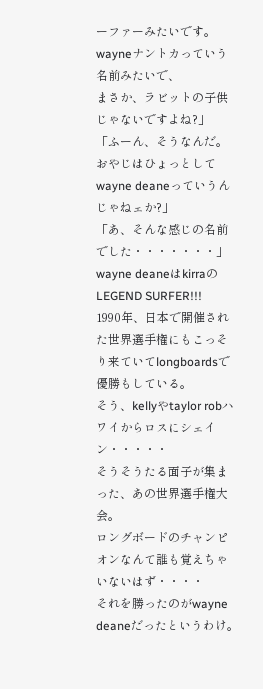ーファーみたいです。
wayneナントカっていう名前みたいで、
まさか、ラビットの子供じゃないですよね?」
「ふーん、そうなんだ。おやじはひょっとしてwayne deaneっていうんじゃねェか?」
「あ、そんな感じの名前でした・・・・・・・」
wayne deaneはkirraのLEGEND SURFER!!!
1990年、日本で開催された世界選手権にもこっそり来ていてlongboardsで優勝もしている。
そう、kellyやtaylor robハワイからロスにシェイン・・・・・
そうそうたる面子が集まった、あの世界選手権大会。
ロングボードのチャンピオンなんて誰も覚えちゃいないはず・・・・
それを勝ったのがwayne deaneだったというわけ。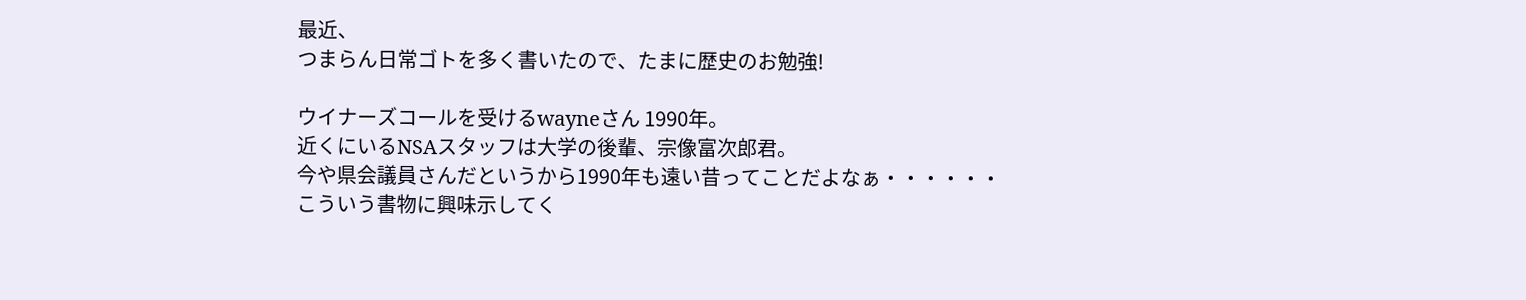最近、
つまらん日常ゴトを多く書いたので、たまに歴史のお勉強!

ウイナーズコールを受けるwayneさん 1990年。
近くにいるNSAスタッフは大学の後輩、宗像富次郎君。
今や県会議員さんだというから1990年も遠い昔ってことだよなぁ・・・・・・
こういう書物に興味示してく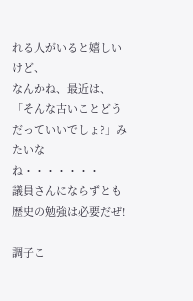れる人がいると嬉しいけど、
なんかね、最近は、「そんな古いことどうだっていいでしょ?」みたいなね・・・・・・・
議員さんにならずとも歴史の勉強は必要だぜ!

調子こ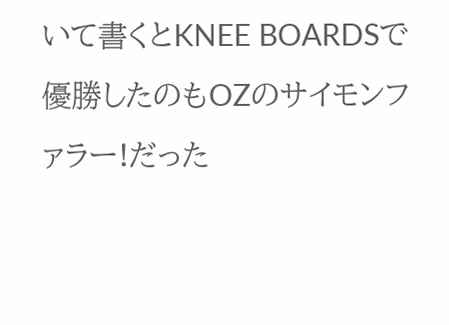いて書くとKNEE BOARDSで優勝したのもOZのサイモンファラー!だった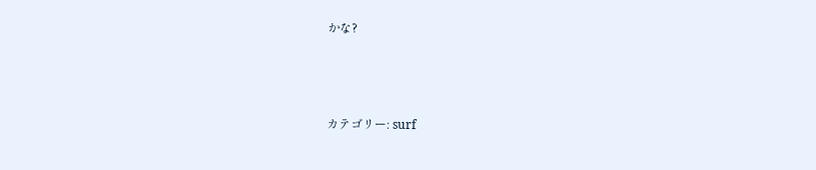かな?



カテゴリー: surf